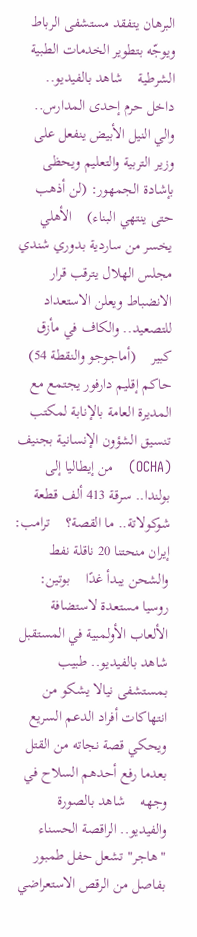البرهان يتفقد مستشفى الرباط ويوجّه بتطوير الخدمات الطبية الشرطية    شاهد بالفيديو.. داخل حرم إحدى المدارس.. والي النيل الأبيض ينفعل على وزير التربية والتعليم ويحظى بإشادة الجمهور: (لن أذهب حتى ينتهي البناء)    الأهلي يخسر من ساردية بدوري شندي    مجلس الهلال يترقب قرار الانضباط ويعلن الاستعداد للتصعيد.. والكاف في مأزق كبير    (أماجوجو والنقطة 54)    حاكم إقليم دارفور يجتمع مع المديرة العامة بالإنابة لمكتب تنسيق الشؤون الإنسانية بجنيف (OCHA)    من إيطاليا إلى بولندا.. سرقة 413 ألف قطعة شوكولاتة.. ما القصة؟    ترامب: إيران منحتنا 20 ناقلة نفط والشحن يبدأ غدًا    بوتين: روسيا مستعدة لاستضافة الألعاب الأولمبية في المستقبل    شاهد بالفيديو.. طبيب بمستشفى نيالا يشكو من انتهاكات أفراد الدعم السريع ويحكي قصة نجاته من القتل بعدما رفع أحدهم السلاح في وجهه    شاهد بالصورة والفيديو.. الراقصة الحسناء "هاجر" تشعل حفل طمبور بفاصل من الرقص الاستعراضي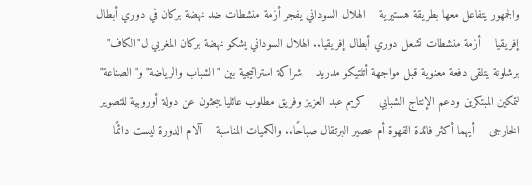والجمهور يتفاعل معها بطريقة هستيرية    الهلال السوداني يفجر أزمة منشطات ضد نهضة بركان في دوري أبطال إفريقيا    أزمة منشطات تشعل دوري أبطال إفريقيا.. الهلال السوداني يشكو نهضة بركان المغربي ل"الكاف"    برشلونة يتلقى دفعة معنوية قبل مواجهة أتلتيكو مدريد    شراكة استراتيجية بين "الشباب والرياضة" و"الصناعة" لتمكين المبتكرين ودعم الإنتاج الشبابي    كريم عبد العزيز وفريق مطلوب عائليا يبحثون عن دولة أوروبية للتصوير الخارجى    أيهما أكثر فائدة القهوة أم عصير البرتقال صباحًا.. والكميات المناسبة    آلام الدورة ليست دائمًا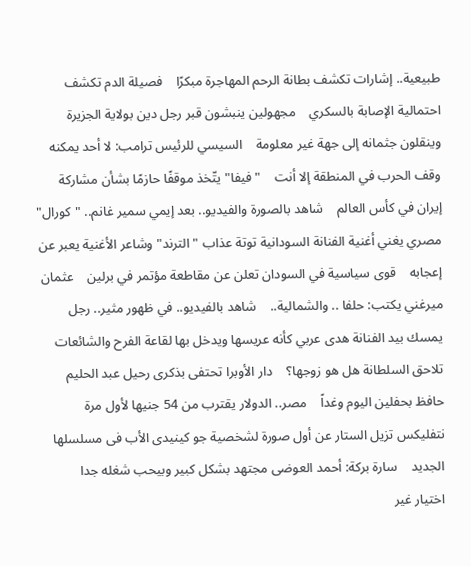طبيعية.. إشارات تكشف بطانة الرحم المهاجرة مبكرًا    فصيلة الدم تكشف احتمالية الإصابة بالسكري    مجهولين ينبشون قبر رجل دين بولاية الجزيرة وينقلون جثمانه إلى جهة غير معلومة    السيسي للرئيس ترامب: لا أحد يمكنه وقف الحرب في المنطقة إلا أنت    "فيفا" يتّخذ موقفًا حازمًا بشأن مشاركة إيران في كأس العالم    شاهد بالصورة والفيديو.. بعد إيمي سمير غانم.. "كورال" مصري يغني أغنية الفنانة السودانية توتة عذاب "الترند" وشاعر الأغنية يعبر عن إعجابه    قوى سياسية في السودان تعلن عن مقاطعة مؤتمر في برلين    عثمان ميرغني يكتب: حلفا .. والشمالية..    شاهد بالفيديو.. في ظهور مثير.. رجل يمسك بيد الفنانة هدى عربي كأنه عريسها ويدخل بها لقاعة الفرح والشائعات تلاحق السلطانة هل هو زوجها؟    دار الأوبرا تحتفى بذكرى رحيل عبد الحليم حافظ بحفلين اليوم وغداً    مصر.. الدولار يقترب من 54 جنيها لأول مرة    نتفليكس تزيل الستار عن أول صورة لشخصية جو كينيدى الأب فى مسلسلها الجديد    سارة بركة: أحمد العوضى مجتهد بشكل كبير وبيحب شغله جدا    اختيار غير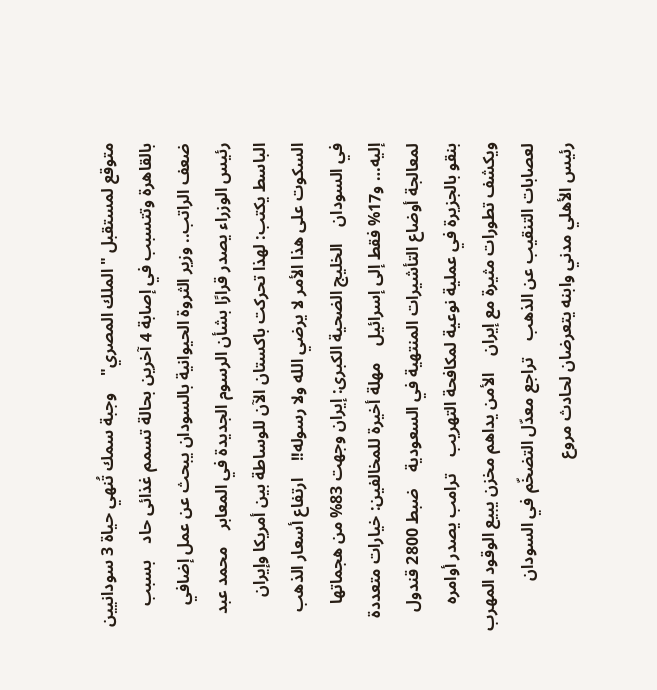متوقع لمستقبل "الملك المصري"    وجبة سمك تُنهي حياة 3 سودانيين بالقاهرة وتتسبب في إصابة 4 آخرين بحالة تسمم غذائى حاد    بسبب ضعف الراتب.. وزير الثروة الحيوانية بالسودان يبحث عن عمل إضافي    رئيس الوزراء يصدر قرارًا بشأن الرسوم الجديدة في المعابر    محمد عبد الباسط يكتب: لهذا تحركت باكستان الآن للوساطة بين أمريكا وإيران    السكوت على هذا الأمر لا يرضي الله ولا رسوله!!    ارتفاع أسعار الذهب في السودان    الخليج الضحية الكبرى: إيران وجهت 83% من هجماتها إليه… و17% فقط إلى إسرائيل    مهلة أخيرة للمخالفين: خيارات متعددة لمعالجة أوضاع التأشيرات المنتهية في السعودية    ضبط 2800 قندول بنقو بالجزيرة في عملية نوعية لمكافحة التهريب    ترامب يصدر أوامره ويكشف تطورات مثيرة مع إيران    الأمن يداهم مخزن يبيع الوقود المهرب لعصابات التنقيب عن الذهب    تراجع معدّل التضخّم في السودان    رئيس الأهلي مدني وابنه يتعرضان لحادث مروع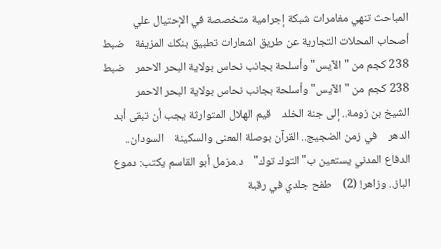المباحث تنهي مغامرات شبكة إجرامية متخصصة في الإحتيال علي أصحاب المحلات التجارية عن طريق اشعارات تطبيق بنكك المزيفة    ضبط 238 كجم من "الآيس" وأسلحة بجانب نحاس بولاية البحر الاحمر    ضبط 238 كجم من "الآيس" وأسلحة بجانب نحاس بولاية البحر الاحمر    الشيخ بن زومة.. إلى جنة الخلد    قيم الهلال المتوارثة يجب أن تبقى أبد الدهر    في زمن الضجيج.. القرآن بوصلة المعنى والسكينة    السودان.. الدفاع المدني يستعين ب"التوك توك"    د.مزمل أبو القاسم يكتب: دموع الباز.. وزاهر! (2)    طفح جلدي في رقبة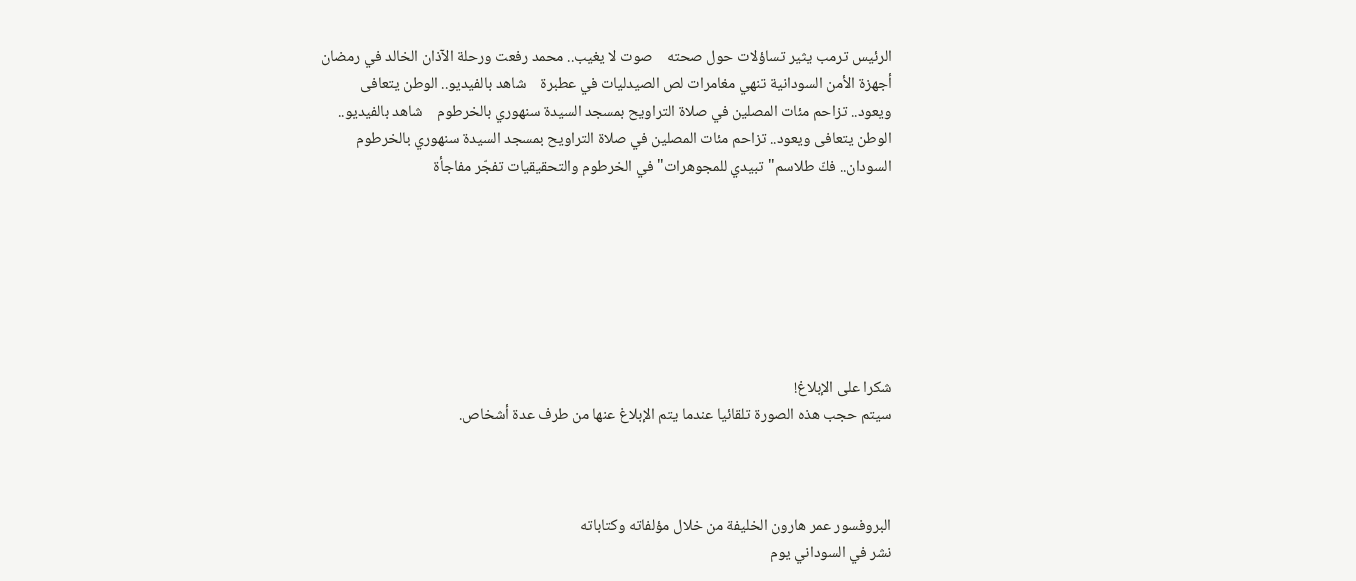الرئيس ترمب يثير تساؤلات حول صحته    صوت لا يغيب.. محمد رفعت ورحلة الآذان الخالد في رمضان    أجهزة الأمن السودانية تنهي مغامرات لص الصيدليات في عطبرة    شاهد بالفيديو.. الوطن يتعافى ويعود.. تزاحم مئات المصلين في صلاة التراويح بمسجد السيدة سنهوري بالخرطوم    شاهد بالفيديو.. الوطن يتعافى ويعود.. تزاحم مئات المصلين في صلاة التراويح بمسجد السيدة سنهوري بالخرطوم    السودان.. فكّ طلاسم"تبيدي للمجوهرات" في الخرطوم والتحقيقيات تفجّر مفاجأة







شكرا على الإبلاغ!
سيتم حجب هذه الصورة تلقائيا عندما يتم الإبلاغ عنها من طرف عدة أشخاص.



البروفسور عمر هارون الخليفة من خلال مؤلفاته وكتاباته
نشر في السوداني يوم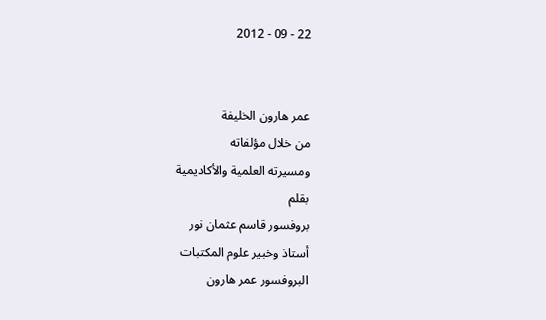22 - 09 - 2012


عمر هارون الخليفة
من خلال مؤلفاته
ومسيرته العلمية والأكاديمية
بقلم
بروفسور قاسم عثمان نور
أستاذ وخبير علوم المكتبات
البروفسور عمر هارون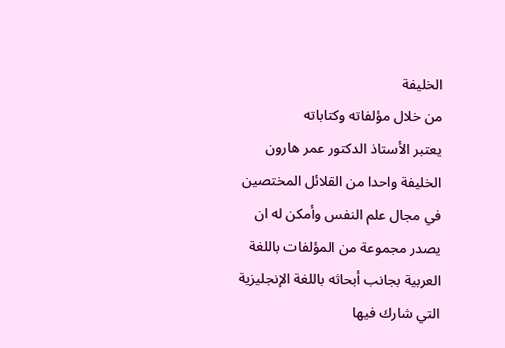الخليفة
من خلال مؤلفاته وكتاباته
يعتبر الأستاذ الدكتور عمر هارون الخليفة واحدا من القلائل المختصين في مجال علم النفس وأمكن له ان يصدر مجموعة من المؤلفات باللغة العربية بجانب أبحاثه باللغة الإنجليزية التي شارك فيها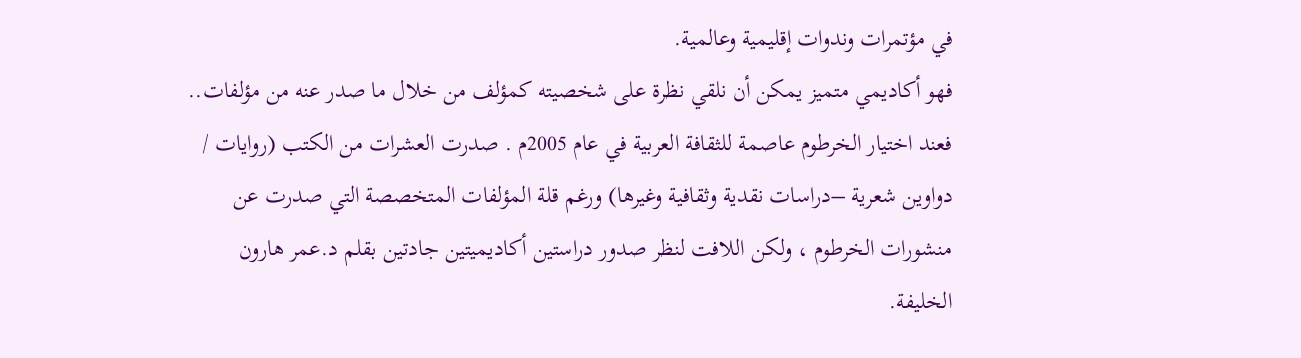في مؤتمرات وندوات إقليمية وعالمية.
فهو أكاديمي متميز يمكن أن نلقي نظرة على شخصيته كمؤلف من خلال ما صدر عنه من مؤلفات..
فعند اختيار الخرطوم عاصمة للثقافة العربية في عام 2005م . صدرت العشرات من الكتب (روايات / دواوين شعرية –دراسات نقدية وثقافية وغيرها) ورغم قلة المؤلفات المتخصصة التي صدرت عن منشورات الخرطوم ، ولكن اللافت لنظر صدور دراستين أكاديميتين جادتين بقلم د.عمر هارون الخليفة.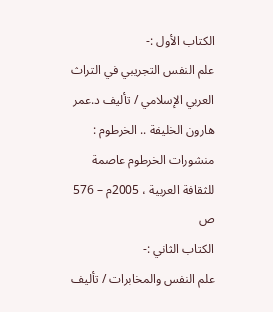الكتاب الأول :-
علم النفس التجريبي في التراث العربي الإسلامي / تأليف د.عمر هارون الخليفة .. الخرطوم : منشورات الخرطوم عاصمة للثقافة العربية ، 2005م – 576 ص
الكتاب الثاني :-
علم النفس والمخابرات / تأليف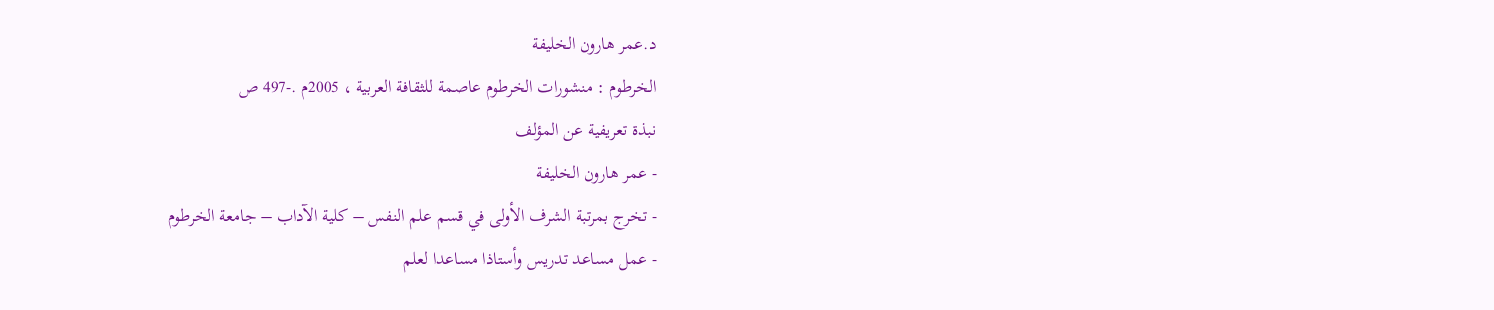د.عمر هارون الخليفة
الخرطوم : منشورات الخرطوم عاصمة للثقافة العربية ، 2005م .-497 ص
نبذة تعريفية عن المؤلف
- عمر هارون الخليفة
- تخرج بمرتبة الشرف الأولى في قسم علم النفس – كلية الآداب – جامعة الخرطوم
- عمل مساعد تدريس وأستاذا مساعدا لعلم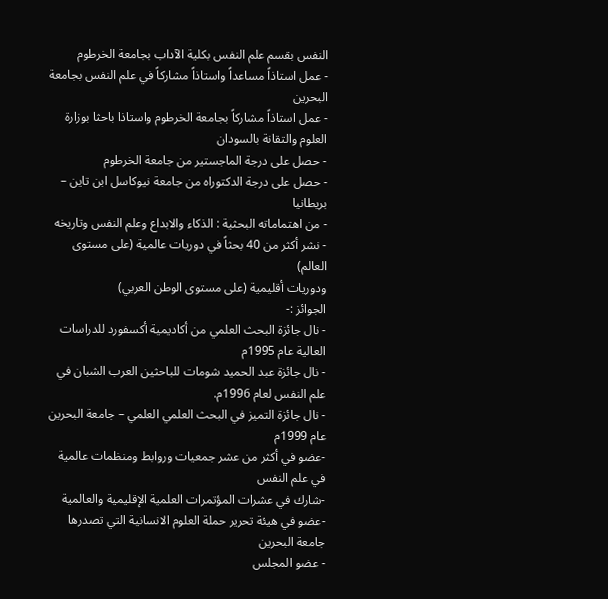النفس بقسم علم النفس بكلية الآداب بجامعة الخرطوم
- عمل استاذاً مساعداً واستاذاً مشاركاً في علم النفس بجامعة البحرين
- عمل استاذاً مشاركاً بجامعة الخرطوم واستاذا باحثا بوزارة العلوم والتقانة بالسودان
- حصل على درجة الماجستير من جامعة الخرطوم
- حصل على درجة الدكتوراه من جامعة نيوكاسل ابن تاين – بريطانيا
- من اهتماماته البحثية : الذكاء والابداع وعلم النفس وتاريخه
- نشر أكثر من 40 بحثاً في دوريات عالمية (على مستوى العالم)
ودوريات أقليمية (على مستوى الوطن العربي)
الجوائز :-
- نال جائزة البحث العلمي من أكاديمية أكسفورد للدراسات العالية عام 1995م
- نال جائزة عبد الحميد شومات للباحثين العرب الشبان في علم النفس لعام 1996م.
- نال جائزة التميز في البحث العلمي العلمي – جامعة البحرين عام 1999م
-عضو في أكثر من عشر جمعيات وروابط ومنظمات عالمية في علم النفس
-شارك في عشرات المؤتمرات العلمية الإقليمية والعالمية
-عضو في هيئة تحرير حملة العلوم الانسانية التي تصدرها جامعة البحرين
- عضو المجلس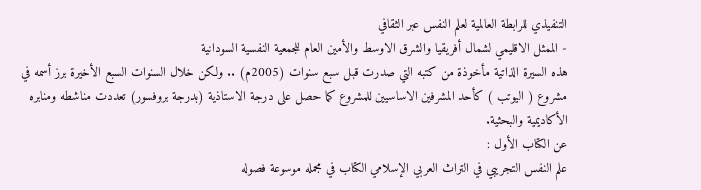التنفيذي للرابطة العالمية لعلم النفس عبر الثقافي
- الممثل الاقليمي لشمال أفريقيا والشرق الاوسط والأمين العام للجمعية النفسية السودانية
هذه السيرة الذاتية مأخوذة من كتبه التي صدرت قبل سبع سنوات (2005م) .. ولكن خلال السنوات السبع الأخيرة برز أسمه في مشروع ( اليوتب ) كأحد المشرفين الاساسيين للمشروع كما حصل على درجة الاستاذية (بدرجة بروفسور) تعددت مناشطه ومنابره الأكاديمية والبحثية.
عن الكتاب الأول :
علم النفس التجريبي في التراث العربي الإسلامي الكتاب في مجمله موسوعة فصوله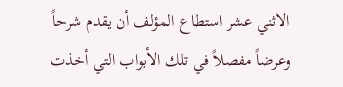الاثني عشر استطاع المؤلف أن يقدم شرحاً وعرضاً مفصلاً في تلك الأبواب التي أخذت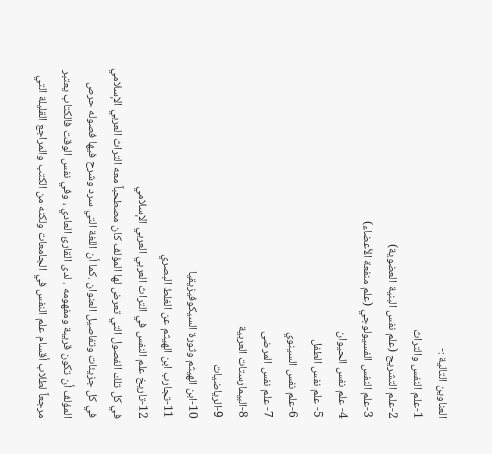العناوين التالية :-
1-علم النفس والتراث
2-علم التشريح (علم نفس البنية العضوية)
3-علم النفس الفسيولوجي (علم منفعة الأعضاء)
4- علم نفس الحيوان
5- علم نفس الطفل
6-علم نفس السينوي
7- علم نفس المرضى
8-البيمارستات العربية
9-الرياضيات
10-ابن الهيثم وثورة السيكوفيزيقيا
11-تجارب ابن الهيثم عن الغلط البصري
12-تاريخ علم النفس في التراث العربي العربي الإسلامي
في كل تلك الفصول التي تعرض لها المؤلف كان مصطحباً معه التراث العربي الإسلامي في كل جزيئات وتفاصيل العنوان .كما أن اللغة التي سرد وشرح فيها فصوله حرص المؤلف أن تكون قريبة ومفهومه . لدى القارئ العادي ، وفي نفس الوقت فالكتاب يعتبر مرجعاً لطلاب أقسام علم النفس في الجامعات ولكنه من الكتب والمراجع القليلة التي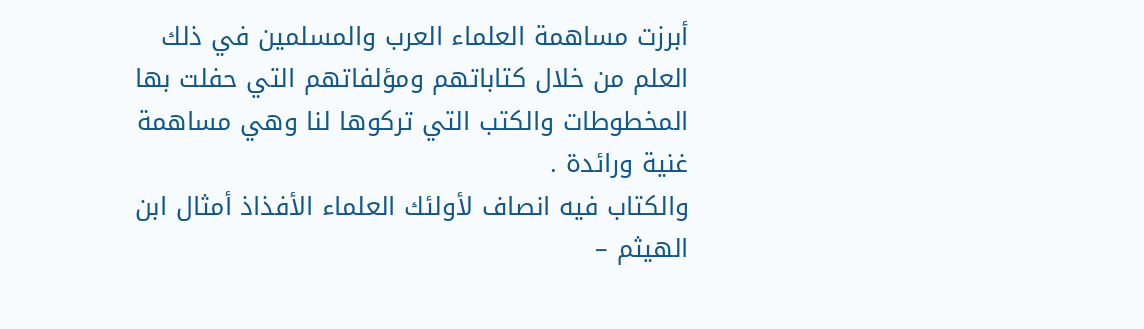أبرزت مساهمة العلماء العرب والمسلمين في ذلك العلم من خلال كتاباتهم ومؤلفاتهم التي حفلت بها المخطوطات والكتب التي تركوها لنا وهي مساهمة غنية ورائدة .
والكتاب فيه انصاف لأولئك العلماء الأفذاذ أمثال ابن الهيثم –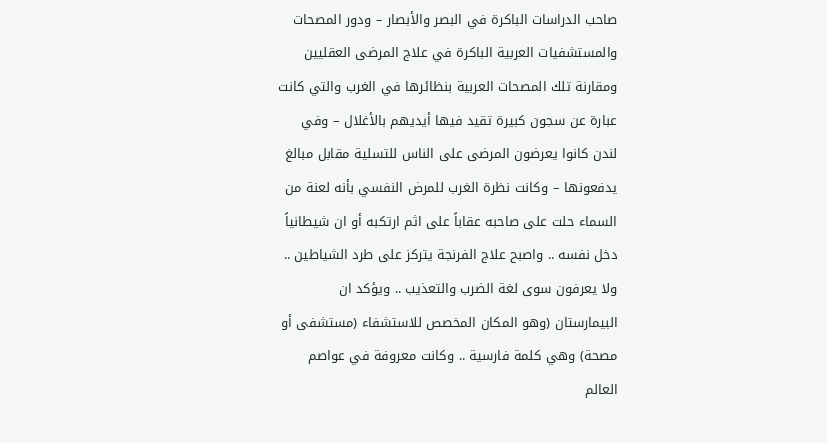صاحب الدراسات الباكرة في البصر والأبصار – ودور المصحات والمستشفيات العربية الباكرة في علاج المرضى العقليين ومقارنة تلك المصحات العربية بنظائرها في الغرب والتي كانت عبارة عن سجون كبيرة تقيد فيها أيديهم بالأغلال – وفي لندن كانوا يعرضون المرضى على الناس للتسلية مقابل مبالغ يدفعونها – وكانت نظرة الغرب للمرض النفسي بأنه لعنة من السماء حلت على صاحبه عقاباً على اثم ارتكبه أو ان شيطانياً دخل نفسه .. واصبح علاج الفرنجة يتركز على طرد الشياطين .. ولا يعرفون سوى لغة الضرب والتعذيب .. ويؤكد ان البيمارستان (وهو المكان المخصص للاستشفاء (مستشفى أو مصحة) وهي كلمة فارسية .. وكانت معروفة في عواصم العالم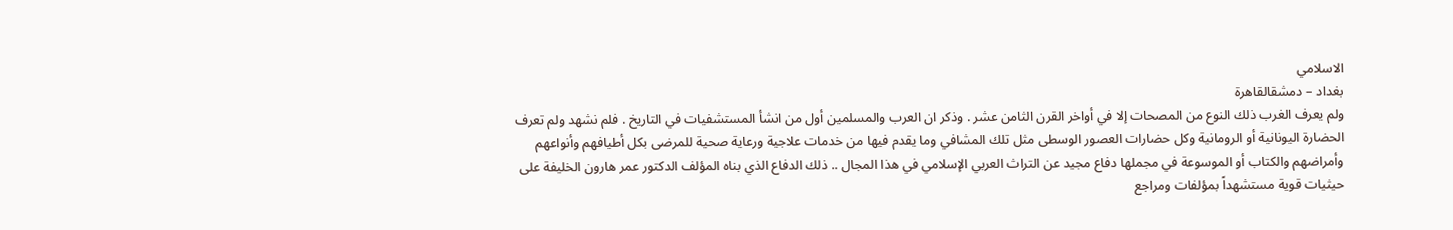الاسلامي
بغداد – دمشقالقاهرة
ولم يعرف الغرب ذلك النوع من المصحات إلا في أواخر القرن الثامن عشر . وذكر ان العرب والمسلمين أول من انشأ المستشفيات في التاريخ . فلم نشهد ولم تعرف الحضارة اليونانية أو الرومانية وكل حضارات العصور الوسطى مثل تلك المشافي وما يقدم فيها من خدمات علاجية ورعاية صحية للمرضى بكل أطيافهم وأنواعهم وأمراضهم والكتاب أو الموسوعة في مجملها دفاع مجيد عن التراث العربي الإسلامي في هذا المجال .. ذلك الدفاع الذي بناه المؤلف الدكتور عمر هارون الخليفة على حيثيات قوية مستشهداً بمؤلفات ومراجع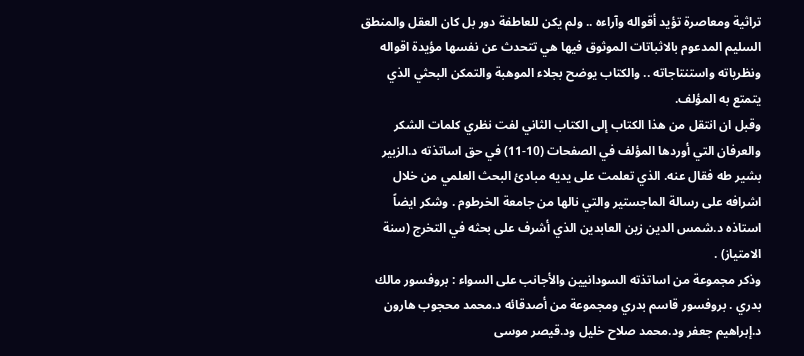تراثية ومعاصرة تؤيد أقواله وآراءه .. ولم يكن للعاطفة دور بل كان العقل والمنطق السليم المدعوم بالاثباتات الموثوق فيها هي تتحدث عن نفسها مؤيدة اقواله ونظرياته واستنتاجاته .. والكتاب يوضح بجلاء الموهبة والتمكن البحثي الذي يتمتع به المؤلف.
وقبل ان انتقل من هذا الكتاب إلى الكتاب الثاني لفت نظري كلمات الشكر والعرفان التي أوردها المؤلف في الصفحات (10-11) في حق اساتذته د.الزبير بشير طه فقال عنه. الذي تعلمت على يديه مبادئ البحث العلمي من خلال اشرافه على رسالة الماجستير والتي نالها من جامعة الخرطوم . وشكر ايضاً استاذه د.شمس الدين زين العابدين الذي أشرف على بحثه في التخرج (سنة الامتياز) .
وذكر مجموعة من اساتذته السودانيين والأجانب على السواء : بروفسور مالك بدري . بروفسور قاسم بدري ومجموعة من أصدقائه د.محمد محجوب هارون د.إبراهيم جعفر ود.محمد صلاح خليل ود.قيصر موسى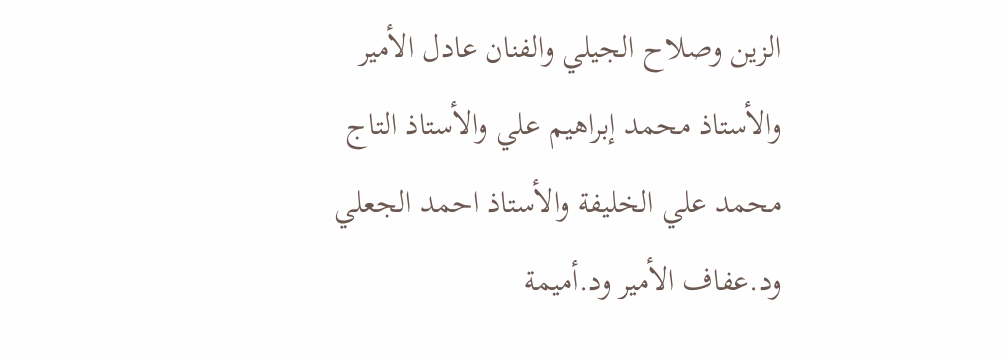الزين وصلاح الجيلي والفنان عادل الأمير والأستاذ محمد إبراهيم علي والأستاذ التاج محمد علي الخليفة والأستاذ احمد الجعلي ود.عفاف الأمير ود.أميمة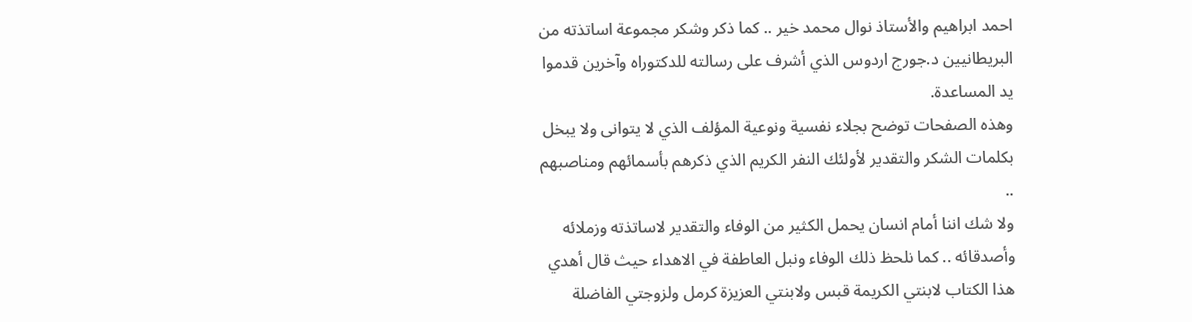احمد ابراهيم والأستاذ نوال محمد خير .. كما ذكر وشكر مجموعة اساتذته من البريطانيين د.جورج اردوس الذي أشرف على رسالته للدكتوراه وآخرين قدموا يد المساعدة.
وهذه الصفحات توضح بجلاء نفسية ونوعية المؤلف الذي لا يتوانى ولا يبخل بكلمات الشكر والتقدير لأولئك النفر الكريم الذي ذكرهم بأسمائهم ومناصبهم ..
ولا شك اننا أمام انسان يحمل الكثير من الوفاء والتقدير لاساتذته وزملائه وأصدقائه .. كما نلحظ ذلك الوفاء ونبل العاطفة في الاهداء حيث قال أهدي هذا الكتاب لابنتي الكريمة قبس ولابنتي العزيزة كرمل ولزوجتي الفاضلة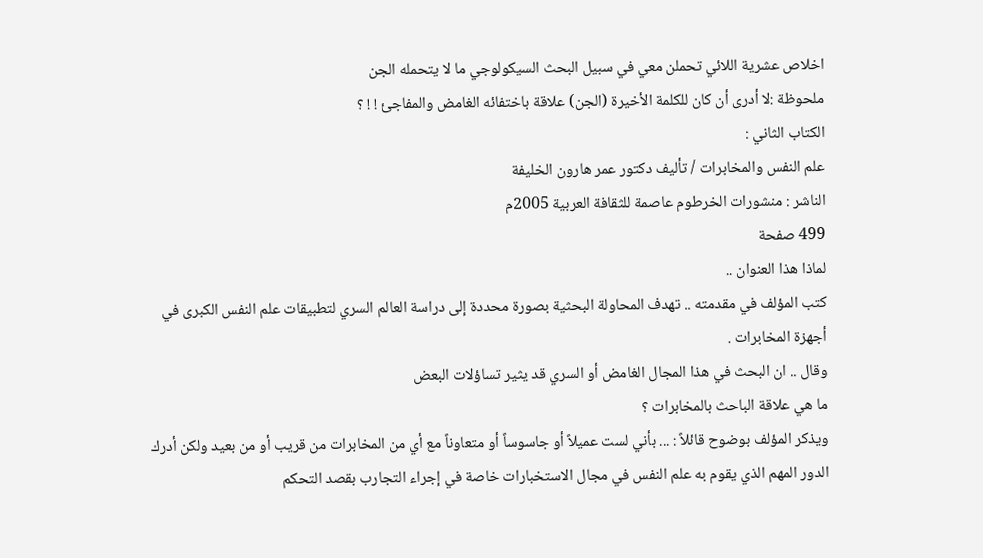اخلاص عشرية اللائي تحملن معي في سبيل البحث السيكولوجي ما لا يتحمله الجن
ملحوظة :لا أدرى أن كان للكلمة الأخيرة (الجن) علاقة باختفائه الغامض والمفاجئ ! ! ؟
الكتاب الثاني :
علم النفس والمخابرات / تأليف دكتور عمر هارون الخليفة
الناشر : منشورات الخرطوم عاصمة للثقافة العربية 2005م
499 صفحة
لماذا هذا العنوان ..
كتب المؤلف في مقدمته .. تهدف المحاولة البحثية بصورة محددة إلى دراسة العالم السري لتطبيقات علم النفس الكبرى في أجهزة المخابرات .
وقال .. ان البحث في هذا المجال الغامض أو السري قد يثير تساؤلات البعض
ما هي علاقة الباحث بالمخابرات ؟
ويذكر المؤلف بوضوح قائلاً : ... بأني لست عميلاً أو جاسوساً أو متعاوناً مع أي من المخابرات من قريب أو من بعيد ولكن أدرك الدور المهم الذي يقوم به علم النفس في مجال الاستخبارات خاصة في إجراء التجارب بقصد التحكم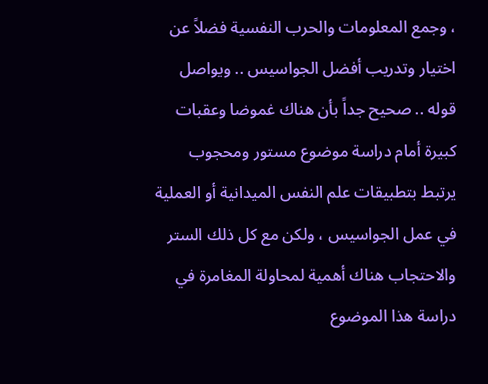، وجمع المعلومات والحرب النفسية فضلاً عن اختيار وتدريب أفضل الجواسيس .. ويواصل قوله .. صحيح جداً بأن هناك غموضا وعقبات كبيرة أمام دراسة موضوع مستور ومحجوب يرتبط بتطبيقات علم النفس الميدانية أو العملية في عمل الجواسيس ، ولكن مع كل ذلك الستر والاحتجاب هناك أهمية لمحاولة المغامرة في دراسة هذا الموضوع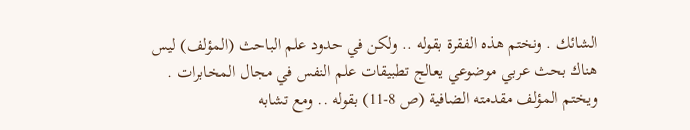الشائك . ونختم هذه الفقرة بقوله .. ولكن في حدود علم الباحث (المؤلف) ليس هناك بحث عربي موضوعي يعالج تطبيقات علم النفس في مجال المخابرات .
ويختم المؤلف مقدمته الضافية (ص 8-11) بقوله .. ومع تشابه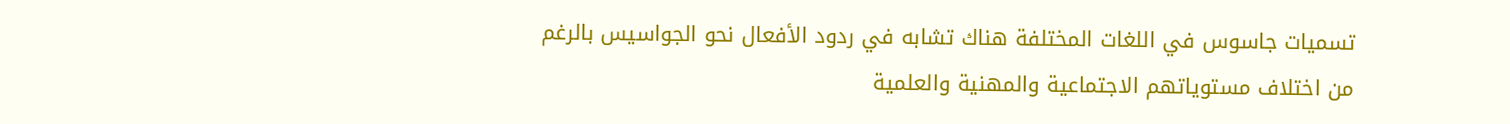تسميات جاسوس في اللغات المختلفة هناك تشابه في ردود الأفعال نحو الجواسيس بالرغم من اختلاف مستوياتهم الاجتماعية والمهنية والعلمية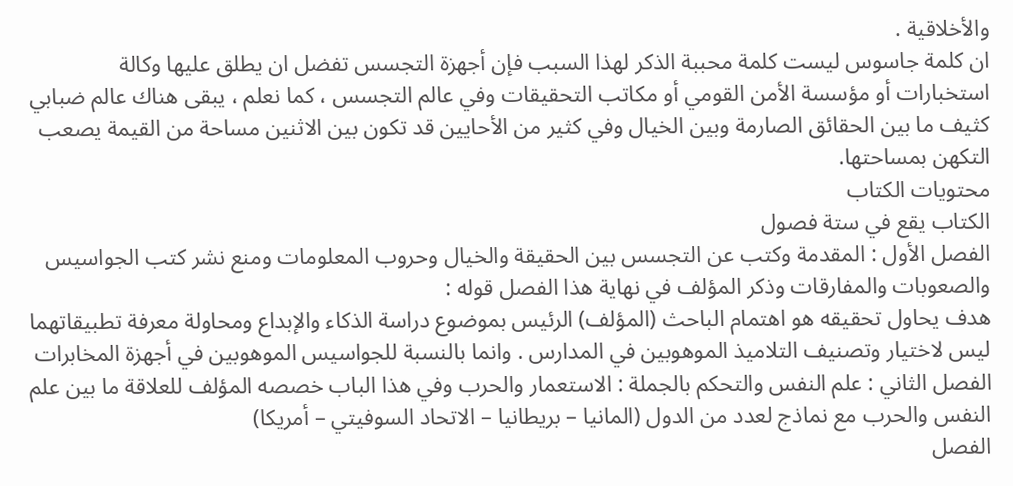والأخلاقية .
ان كلمة جاسوس ليست كلمة محببة الذكر لهذا السبب فإن أجهزة التجسس تفضل ان يطلق عليها وكالة استخبارات أو مؤسسة الأمن القومي أو مكاتب التحقيقات وفي عالم التجسس ، كما نعلم ، يبقى هناك عالم ضبابي كثيف ما بين الحقائق الصارمة وبين الخيال وفي كثير من الأحايين قد تكون بين الاثنين مساحة من القيمة يصعب التكهن بمساحتها.
محتويات الكتاب
الكتاب يقع في ستة فصول
الفصل الأول : المقدمة وكتب عن التجسس بين الحقيقة والخيال وحروب المعلومات ومنع نشر كتب الجواسيس والصعوبات والمفارقات وذكر المؤلف في نهاية هذا الفصل قوله :
هدف يحاول تحقيقه هو اهتمام الباحث (المؤلف) الرئيس بموضوع دراسة الذكاء والإبداع ومحاولة معرفة تطبيقاتهما ليس لاختيار وتصنيف التلاميذ الموهوبين في المدارس . وانما بالنسبة للجواسيس الموهوبين في أجهزة المخابرات
الفصل الثاني : علم النفس والتحكم بالجملة : الاستعمار والحرب وفي هذا الباب خصصه المؤلف للعلاقة ما بين علم النفس والحرب مع نماذج لعدد من الدول (المانيا – بريطانيا – الاتحاد السوفيتي – أمريكا)
الفصل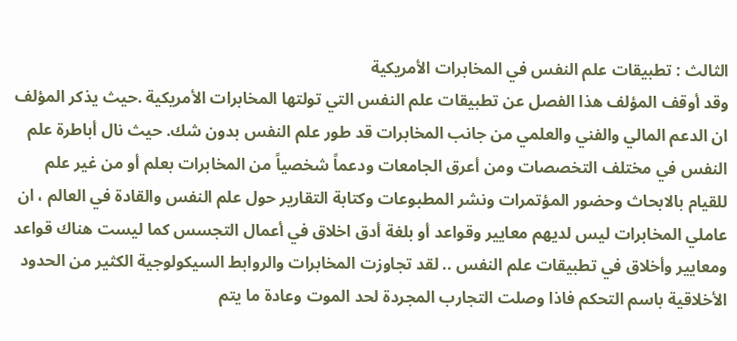الثالث : تطبيقات علم النفس في المخابرات الأمريكية
وقد أوقف المؤلف هذا الفصل عن تطبيقات علم النفس التي تولتها المخابرات الأمريكية .حيث يذكر المؤلف ان الدعم المالي والفني والعلمي من جانب المخابرات قد طور علم النفس بدون شك. حيث نال أباطرة علم النفس في مختلف التخصصات ومن أعرق الجامعات ودعماً شخصياً من المخابرات بعلم أو من غير علم للقيام بالابحاث وحضور المؤتمرات ونشر المطبوعات وكتابة التقارير حول علم النفس والقادة في العالم ، ان عاملي المخابرات ليس لديهم معايير وقواعد أو بلغة أدق اخلاق في أعمال التجسس كما ليست هناك قواعد ومعايير وأخلاق في تطبيقات علم النفس .. لقد تجاوزت المخابرات والروابط السيكولوجية الكثير من الحدود الأخلاقية باسم التحكم فاذا وصلت التجارب المجردة لحد الموت وعادة ما يتم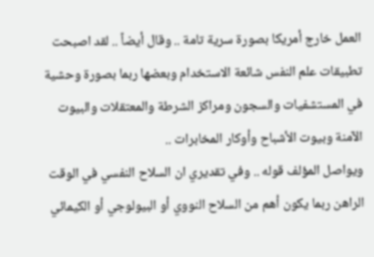العمل خارج أمريكا بصورة سرية تامة .. وقال أيضاً .. لقد اصبحت تطبيقات علم النفس شائعة الاستخدام وبعضها ربما بصورة وحشية في المستشفيات والسجون ومراكز الشرطة والمعتقلات والبيوت الآمنة وبيوت الأشباح وأوكار المخابرات ..
ويواصل المؤلف قوله .. وفي تقديري ان السلاح النفسي في الوقت الراهن ربما يكون أهم من السلاح النووي أو البيولوجي أو الكيمائي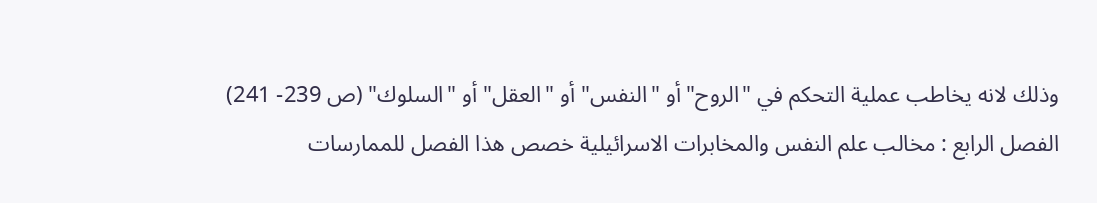وذلك لانه يخاطب عملية التحكم في "الروح" أو "النفس" أو "العقل" أو "السلوك" (ص 239- 241)
الفصل الرابع : مخالب علم النفس والمخابرات الاسرائيلية خصص هذا الفصل للممارسات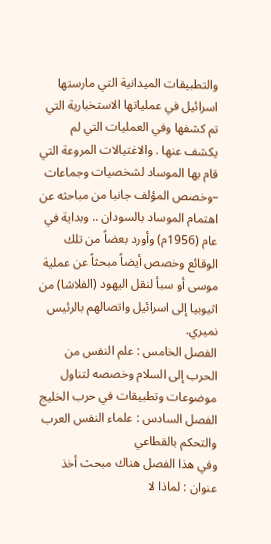والتطبيقات الميدانية التي مارستها اسرائيل في عملياتها الاستخبارية التي تم كشفها وفي العمليات التي لم يكشف عنها . والاغتيالات المروعة التي قام بها الموساد لشخصيات وجماعات –وخصص المؤلف جانبا من مباحثه عن اهتمام الموساد بالسودان .. وبداية في عام (1956م) وأورد بعضاً من تلك الوقائع وخصص أيضاً مبحثاً عن عملية موسى أو سبأ لنقل اليهود (الفلاشا) من اثيوبيا إلى اسرائيل واتصالهم بالرئيس نميري.
الفصل الخامس : علم النفس من الحرب إلى السلام وخصصه لتناول موضوعات وتطبيقات في حرب الخليج الفصل السادس : علماء النفس العرب والتحكم بالقطاعي
وفي هذا الفصل هناك مبحث أخذ عنوان : لماذا لا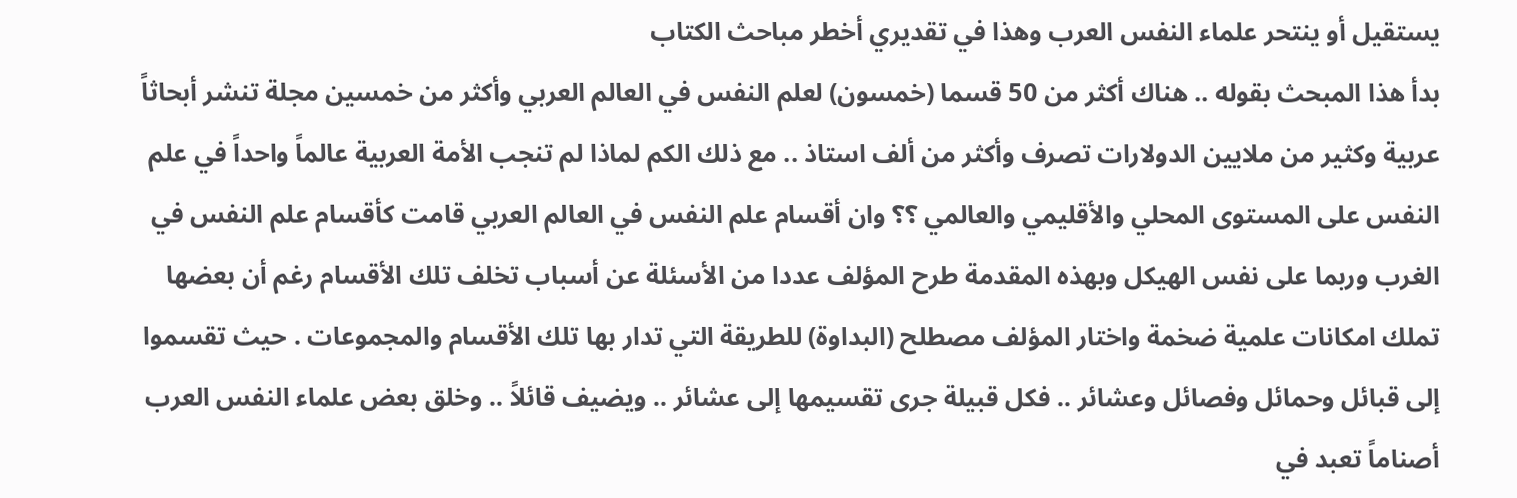يستقيل أو ينتحر علماء النفس العرب وهذا في تقديري أخطر مباحث الكتاب
بدأ هذا المبحث بقوله .. هناك أكثر من 50 قسما (خمسون) لعلم النفس في العالم العربي وأكثر من خمسين مجلة تنشر أبحاثاً عربية وكثير من ملايين الدولارات تصرف وأكثر من ألف استاذ .. مع ذلك الكم لماذا لم تنجب الأمة العربية عالماً واحداً في علم النفس على المستوى المحلي والأقليمي والعالمي ؟؟ وان أقسام علم النفس في العالم العربي قامت كأقسام علم النفس في الغرب وربما على نفس الهيكل وبهذه المقدمة طرح المؤلف عددا من الأسئلة عن أسباب تخلف تلك الأقسام رغم أن بعضها تملك امكانات علمية ضخمة واختار المؤلف مصطلح (البداوة) للطريقة التي تدار بها تلك الأقسام والمجموعات . حيث تقسموا إلى قبائل وحمائل وفصائل وعشائر .. فكل قبيلة جرى تقسيمها إلى عشائر .. ويضيف قائلاً .. وخلق بعض علماء النفس العرب أصناماً تعبد في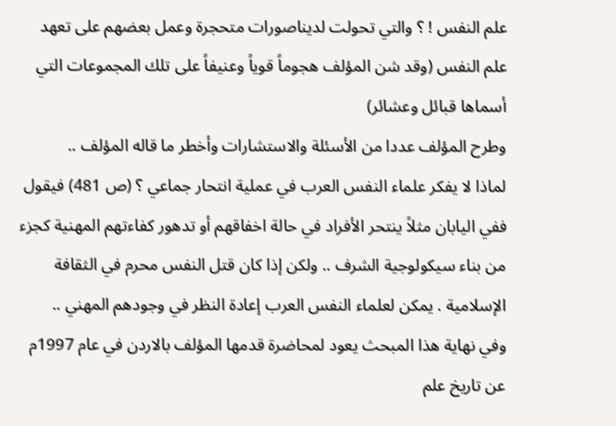علم النفس ! ؟ والتي تحولت لديناصورات متحجرة وعمل بعضهم على تعهد علم النفس (وقد شن المؤلف هجوماً قوياً وعنيفاً على تلك المجموعات التي أسماها قبائل وعشائر)
وطرح المؤلف عددا من الأسئلة والاستشارات وأخطر ما قاله المؤلف ..
لماذا لا يفكر علماء النفس العرب في عملية انتحار جماعي ؟ (ص 481) فيقول ففي اليابان مثلاً ينتحر الأفراد في حالة اخفاقهم أو تدهور كفاءتهم المهنية كجزء من بناء سيكولوجية الشرف .. ولكن إذا كان قتل النفس محرم في الثقافة الإسلامية . يمكن لعلماء النفس العرب إعادة النظر في وجودهم المهني ..
وفي نهاية هذا المبحث يعود لمحاضرة قدمها المؤلف بالاردن في عام 1997م عن تاريخ علم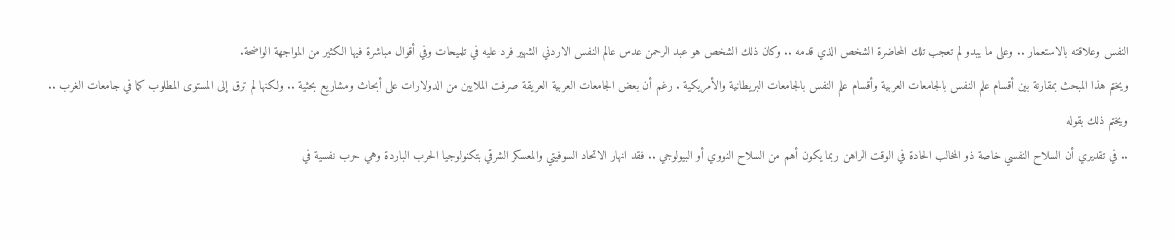النفس وعلاقته بالاستعمار .. وعلى ما يبدو لم تعجب تلك المحاضرة الشخص الذي قدمه .. وكان ذلك الشخص هو عبد الرحمن عدس عالم النفس الاردني الشهير فرد عليه في تلميحات وفي أقوال مباشرة فيها الكثير من المواجهة الواضحة.
ويختم هذا المبحث بمقارنة بين أقسام علم النفس بالجامعات العربية وأقسام علم النفس بالجامعات البريطانية والأمريكية . رغم أن بعض الجامعات العربية العريقة صرفت الملايين من الدولارات على أبحاث ومشاريع بحثية .. ولكنها لم ترق إلى المستوى المطلوب كما في جامعات الغرب ..
ويختم ذلك بقوله
.. في تقديري أن السلاح النفسي خاصة ذو المخالب الحادة في الوقت الراهن ربما يكون أهم من السلاح النووي أو البيولوجي .. فقد انهار الاتحاد السوفيتي والمعسكر الشرقي بتكنولوجيا الحرب الباردة وهي حرب نفسية في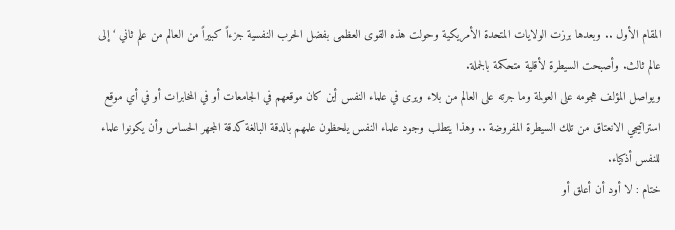المقام الأول .. وبعدها برزت الولايات المتحدة الأمريكية وحولت هذه القوى العظمى بفضل الحرب النفسية جزءاً كبيراً من العالم من علم ثاني ‘إلى عالم ثالث. وأصبحت السيطرة لأقلية متحكمة بالجملة.
ويواصل المؤلف هجومه على العولمة وما جرته على العالم من بلاء ويرى في علماء النفس أين كان موقعهم في الجامعات أو في المخابرات أو في أي موقع استراتيجي الانعتاق من تلك السيطرة المفروضة .. وهذا يتطلب وجود علماء النفس يلحظون علمهم بالدقة البالغة كدقة المجهر الحساس وأن يكونوا علماء للنفس أذكياء.
ختام : لا أود أن أعلق أو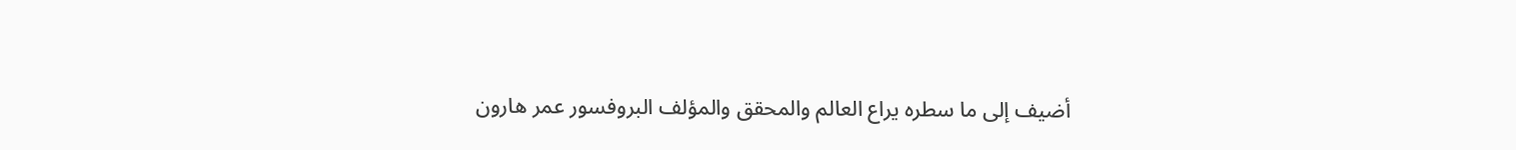أضيف إلى ما سطره يراع العالم والمحقق والمؤلف البروفسور عمر هارون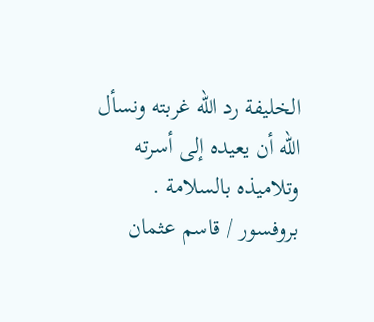الخليفة رد الله غربته ونسأل الله أن يعيده إلى أسرته وتلاميذه بالسلامة .
بروفسور / قاسم عثمان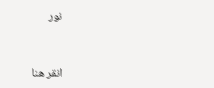نور


انقر هنا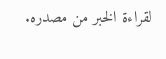لقراءة الخبر من مصدره.